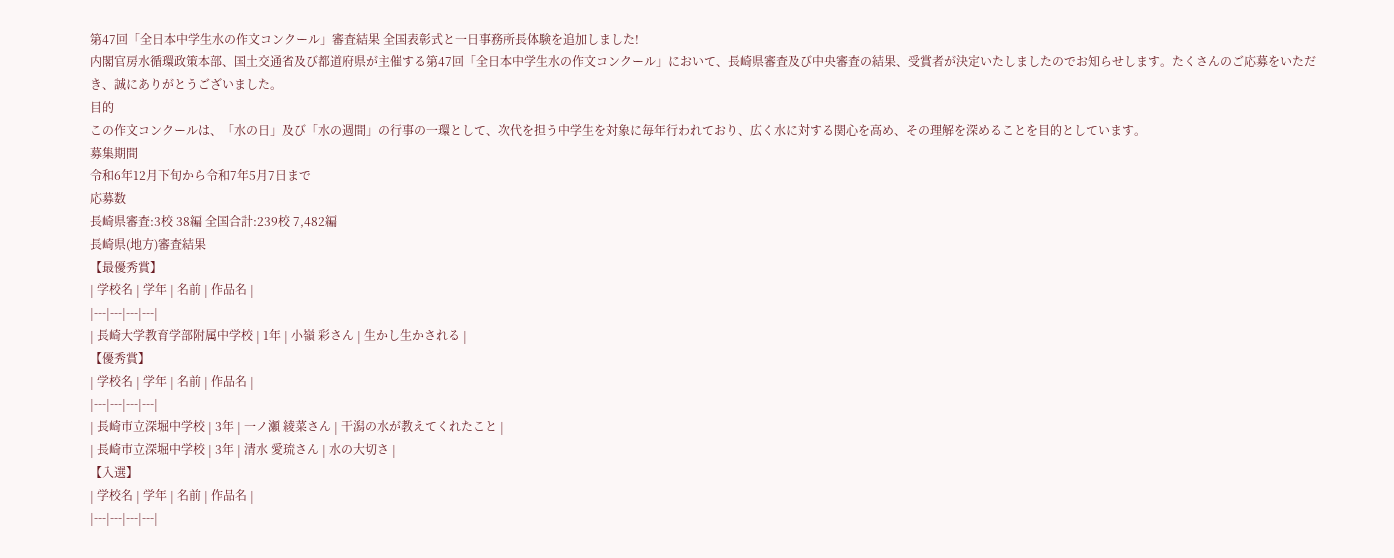第47回「全日本中学生水の作文コンクール」審査結果 全国表彰式と一日事務所長体験を追加しました!
内閣官房水循環政策本部、国土交通省及び都道府県が主催する第47回「全日本中学生水の作文コンクール」において、長崎県審査及び中央審査の結果、受賞者が決定いたしましたのでお知らせします。たくさんのご応募をいただき、誠にありがとうございました。
目的
この作文コンクールは、「水の日」及び「水の週間」の行事の一環として、次代を担う中学生を対象に毎年行われており、広く水に対する関心を高め、その理解を深めることを目的としています。
募集期間
令和6年12月下旬から令和7年5月7日まで
応募数
長崎県審査:3校 38編 全国合計:239校 7,482編
長崎県(地方)審査結果
【最優秀賞】
| 学校名 | 学年 | 名前 | 作品名 |
|---|---|---|---|
| 長崎大学教育学部附属中学校 | 1年 | 小嶺 彩さん | 生かし生かされる |
【優秀賞】
| 学校名 | 学年 | 名前 | 作品名 |
|---|---|---|---|
| 長崎市立深堀中学校 | 3年 | 一ノ瀬 綾菜さん | 干潟の水が教えてくれたこと |
| 長崎市立深堀中学校 | 3年 | 清水 愛琉さん | 水の大切さ |
【入選】
| 学校名 | 学年 | 名前 | 作品名 |
|---|---|---|---|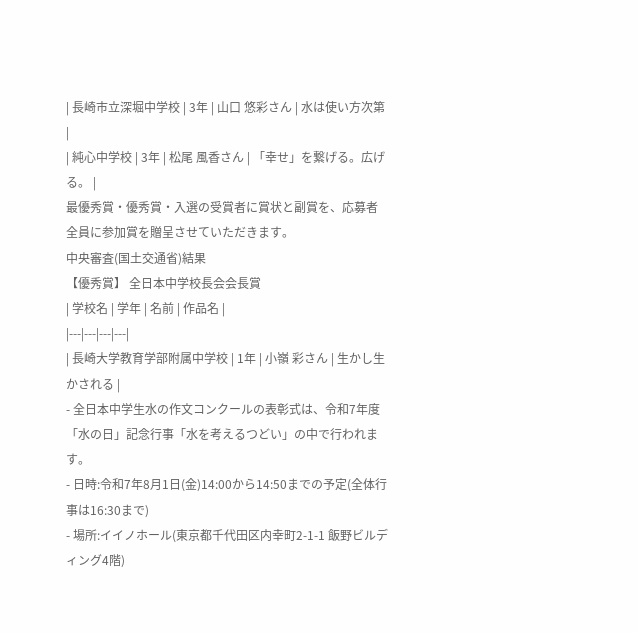| 長崎市立深堀中学校 | 3年 | 山口 悠彩さん | 水は使い方次第 |
| 純心中学校 | 3年 | 松尾 風香さん | 「幸せ」を繋げる。広げる。 |
最優秀賞・優秀賞・入選の受賞者に賞状と副賞を、応募者全員に参加賞を贈呈させていただきます。
中央審査(国土交通省)結果
【優秀賞】 全日本中学校長会会長賞
| 学校名 | 学年 | 名前 | 作品名 |
|---|---|---|---|
| 長崎大学教育学部附属中学校 | 1年 | 小嶺 彩さん | 生かし生かされる |
- 全日本中学生水の作文コンクールの表彰式は、令和7年度「水の日」記念行事「水を考えるつどい」の中で行われます。
- 日時:令和7年8月1日(金)14:00から14:50までの予定(全体行事は16:30まで)
- 場所:イイノホール(東京都千代田区内幸町2-1-1 飯野ビルディング4階)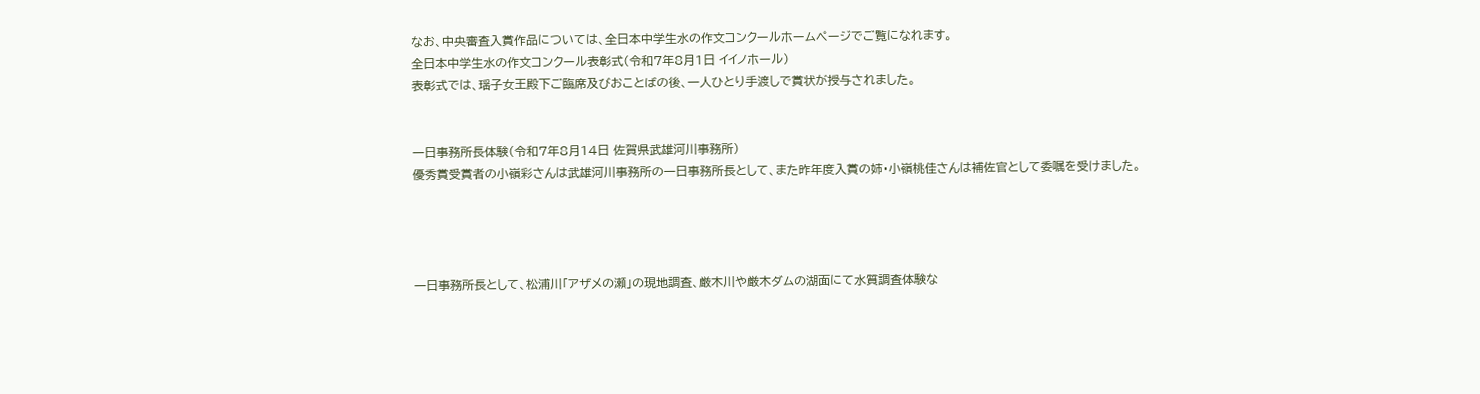なお、中央審査入賞作品については、全日本中学生水の作文コンクールホームページでご覧になれます。
全日本中学生水の作文コンクール表彰式(令和7年8月1日 イイノホール)
表彰式では、瑶子女王殿下ご臨席及びおことばの後、一人ひとり手渡しで賞状が授与されました。


一日事務所長体験(令和7年8月14日 佐賀県武雄河川事務所)
優秀賞受賞者の小嶺彩さんは武雄河川事務所の一日事務所長として、また昨年度入賞の姉・小嶺桃佳さんは補佐官として委嘱を受けました。




一日事務所長として、松浦川「アザメの瀬」の現地調査、厳木川や厳木ダムの湖面にて水質調査体験な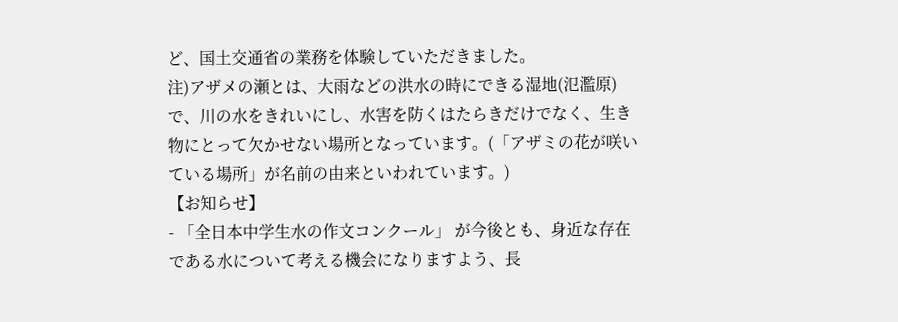ど、国土交通省の業務を体験していただきました。
注)アザメの瀬とは、大雨などの洪水の時にできる湿地(氾濫原)で、川の水をきれいにし、水害を防くはたらきだけでなく、生き物にとって欠かせない場所となっています。(「アザミの花が咲いている場所」が名前の由来といわれています。)
【お知らせ】
- 「全日本中学生水の作文コンクール」 が今後とも、身近な存在である水について考える機会になりますよう、長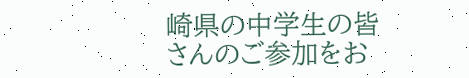崎県の中学生の皆さんのご参加をお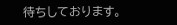待ちしております。